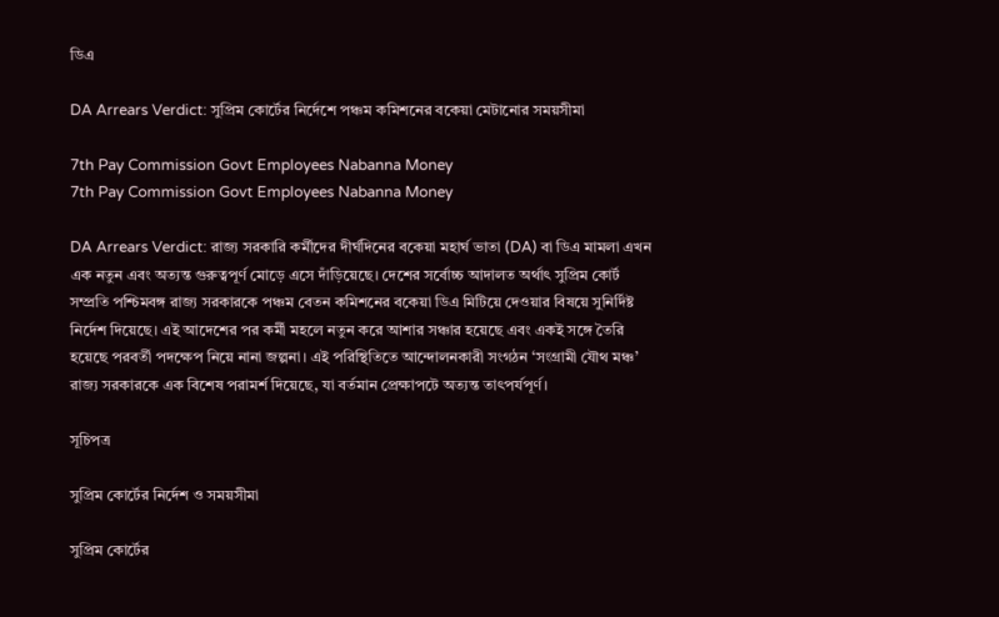ডিএ

DA Arrears Verdict: সুপ্রিম কোর্টের নির্দেশে পঞ্চম কমিশনের বকেয়া মেটানোর সময়সীমা

7th Pay Commission Govt Employees Nabanna Money
7th Pay Commission Govt Employees Nabanna Money

DA Arrears Verdict: রাজ্য সরকারি কর্মীদের দীর্ঘদিনের বকেয়া মহার্ঘ ভাতা (DA) বা ডিএ মামলা এখন এক নতুন এবং অত্যন্ত গুরুত্বপূর্ণ মোড়ে এসে দাঁড়িয়েছে। দেশের সর্বোচ্চ আদালত অর্থাৎ সুপ্রিম কোর্ট সম্প্রতি পশ্চিমবঙ্গ রাজ্য সরকারকে পঞ্চম বেতন কমিশনের বকেয়া ডিএ মিটিয়ে দেওয়ার বিষয়ে সুনির্দিষ্ট নির্দেশ দিয়েছে। এই আদেশের পর কর্মী মহলে নতুন করে আশার সঞ্চার হয়েছে এবং একই সঙ্গে তৈরি হয়েছে পরবর্তী পদক্ষেপ নিয়ে নানা জল্পনা। এই পরিস্থিতিতে আন্দোলনকারী সংগঠন ‘সংগ্রামী যৌথ মঞ্চ’ রাজ্য সরকারকে এক বিশেষ পরামর্শ দিয়েছে, যা বর্তমান প্রেক্ষাপটে অত্যন্ত তাৎপর্যপূর্ণ।

সূচিপত্র

সুপ্রিম কোর্টের নির্দেশ ও সময়সীমা

সুপ্রিম কোর্টের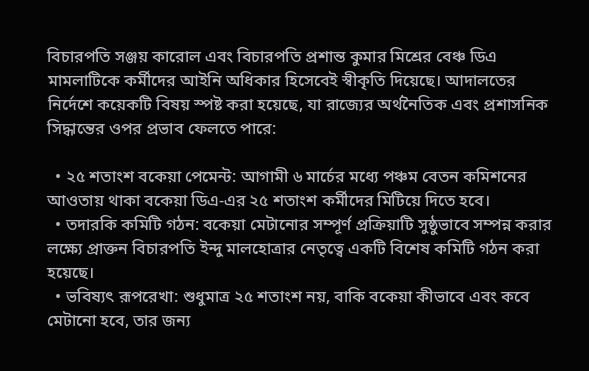বিচারপতি সঞ্জয় কারোল এবং বিচারপতি প্রশান্ত কুমার মিশ্রের বেঞ্চ ডিএ মামলাটিকে কর্মীদের আইনি অধিকার হিসেবেই স্বীকৃতি দিয়েছে। আদালতের নির্দেশে কয়েকটি বিষয় স্পষ্ট করা হয়েছে, যা রাজ্যের অর্থনৈতিক এবং প্রশাসনিক সিদ্ধান্তের ওপর প্রভাব ফেলতে পারে:

  • ২৫ শতাংশ বকেয়া পেমেন্ট: আগামী ৬ মার্চের মধ্যে পঞ্চম বেতন কমিশনের আওতায় থাকা বকেয়া ডিএ-এর ২৫ শতাংশ কর্মীদের মিটিয়ে দিতে হবে।
  • তদারকি কমিটি গঠন: বকেয়া মেটানোর সম্পূর্ণ প্রক্রিয়াটি সুষ্ঠুভাবে সম্পন্ন করার লক্ষ্যে প্রাক্তন বিচারপতি ইন্দু মালহোত্রার নেতৃত্বে একটি বিশেষ কমিটি গঠন করা হয়েছে।
  • ভবিষ্যৎ রূপরেখা: শুধুমাত্র ২৫ শতাংশ নয়, বাকি বকেয়া কীভাবে এবং কবে মেটানো হবে, তার জন্য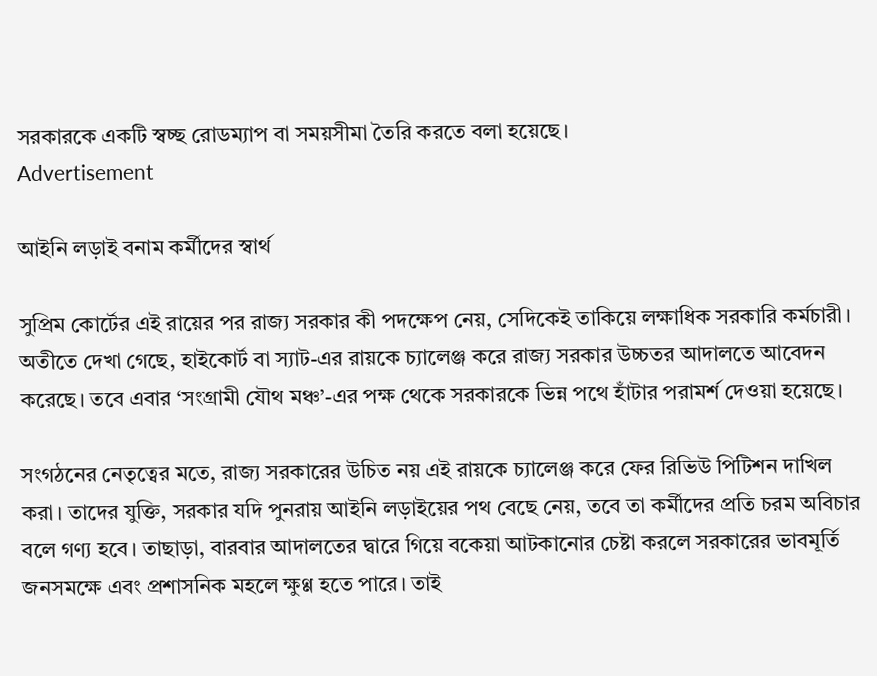সরকারকে একটি স্বচ্ছ রোডম্যাপ বা সময়সীমা তৈরি করতে বলা হয়েছে।
Advertisement

আইনি লড়াই বনাম কর্মীদের স্বার্থ

সুপ্রিম কোর্টের এই রায়ের পর রাজ্য সরকার কী পদক্ষেপ নেয়, সেদিকেই তাকিয়ে লক্ষাধিক সরকারি কর্মচারী। অতীতে দেখা গেছে, হাইকোর্ট বা স্যাট-এর রায়কে চ্যালেঞ্জ করে রাজ্য সরকার উচ্চতর আদালতে আবেদন করেছে। তবে এবার ‘সংগ্রামী যৌথ মঞ্চ’-এর পক্ষ থেকে সরকারকে ভিন্ন পথে হাঁটার পরামর্শ দেওয়া হয়েছে।

সংগঠনের নেতৃত্বের মতে, রাজ্য সরকারের উচিত নয় এই রায়কে চ্যালেঞ্জ করে ফের রিভিউ পিটিশন দাখিল করা। তাদের যুক্তি, সরকার যদি পুনরায় আইনি লড়াইয়ের পথ বেছে নেয়, তবে তা কর্মীদের প্রতি চরম অবিচার বলে গণ্য হবে। তাছাড়া, বারবার আদালতের দ্বারে গিয়ে বকেয়া আটকানোর চেষ্টা করলে সরকারের ভাবমূর্তি জনসমক্ষে এবং প্রশাসনিক মহলে ক্ষুণ্ণ হতে পারে। তাই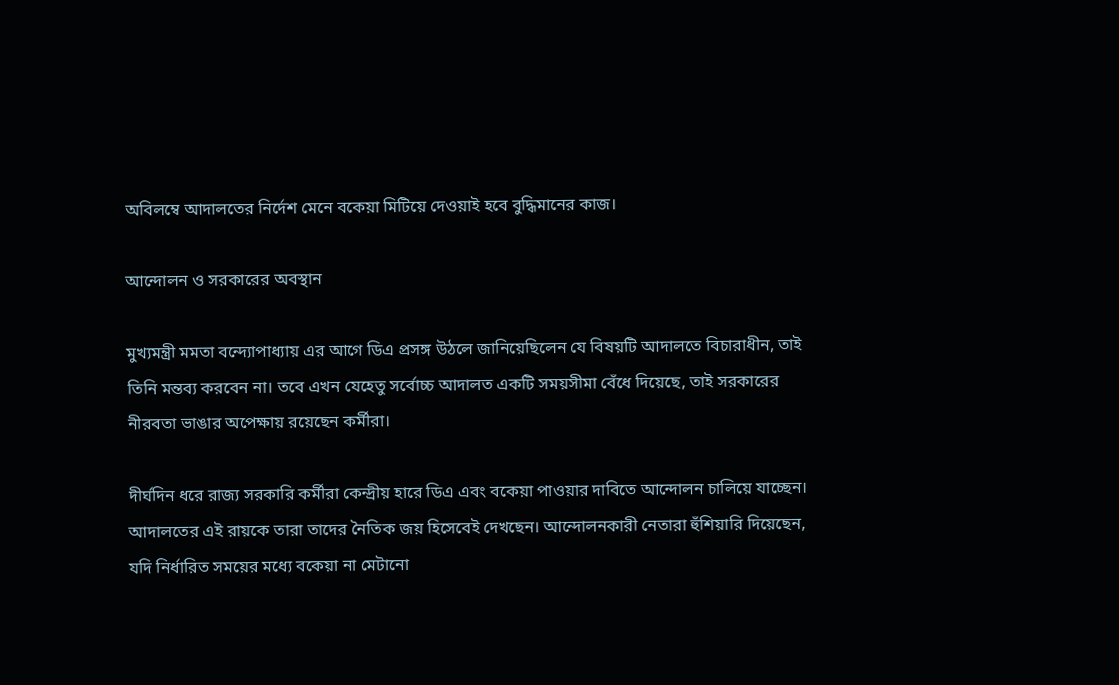অবিলম্বে আদালতের নির্দেশ মেনে বকেয়া মিটিয়ে দেওয়াই হবে বুদ্ধিমানের কাজ।

আন্দোলন ও সরকারের অবস্থান

মুখ্যমন্ত্রী মমতা বন্দ্যোপাধ্যায় এর আগে ডিএ প্রসঙ্গ উঠলে জানিয়েছিলেন যে বিষয়টি আদালতে বিচারাধীন, তাই তিনি মন্তব্য করবেন না। তবে এখন যেহেতু সর্বোচ্চ আদালত একটি সময়সীমা বেঁধে দিয়েছে, তাই সরকারের নীরবতা ভাঙার অপেক্ষায় রয়েছেন কর্মীরা।

দীর্ঘদিন ধরে রাজ্য সরকারি কর্মীরা কেন্দ্রীয় হারে ডিএ এবং বকেয়া পাওয়ার দাবিতে আন্দোলন চালিয়ে যাচ্ছেন। আদালতের এই রায়কে তারা তাদের নৈতিক জয় হিসেবেই দেখছেন। আন্দোলনকারী নেতারা হুঁশিয়ারি দিয়েছেন, যদি নির্ধারিত সময়ের মধ্যে বকেয়া না মেটানো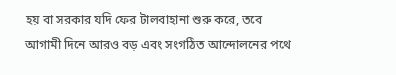হয় বা সরকার যদি ফের টালবাহানা শুরু করে, তবে আগামী দিনে আরও বড় এবং সংগঠিত আন্দোলনের পথে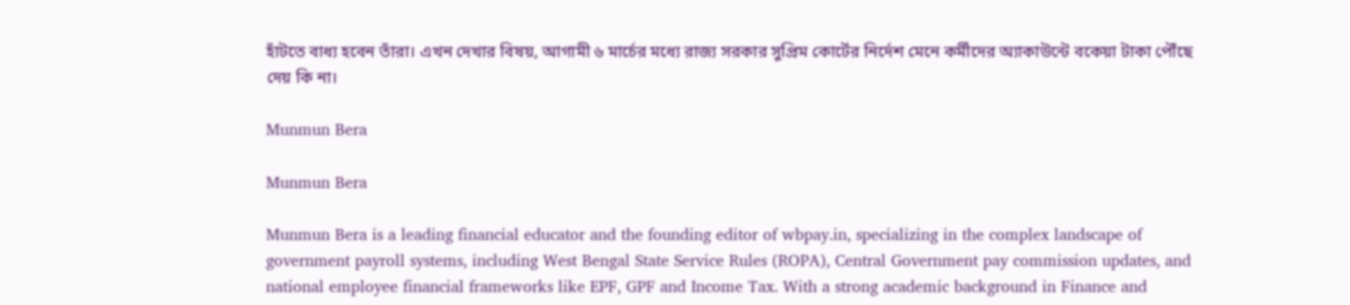হাঁটতে বাধ্য হবেন তাঁরা। এখন দেখার বিষয়, আগামী ৬ মার্চের মধ্যে রাজ্য সরকার সুপ্রিম কোর্টের নির্দেশ মেনে কর্মীদের অ্যাকাউন্টে বকেয়া টাকা পৌঁছে দেয় কি না।

Munmun Bera

Munmun Bera

Munmun Bera is a leading financial educator and the founding editor of wbpay.in, specializing in the complex landscape of government payroll systems, including West Bengal State Service Rules (ROPA), Central Government pay commission updates, and national employee financial frameworks like EPF, GPF and Income Tax. With a strong academic background in Finance and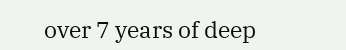over 7 years of deep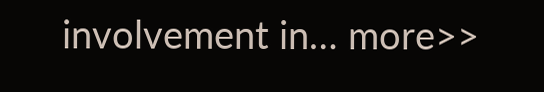involvement in… more>>